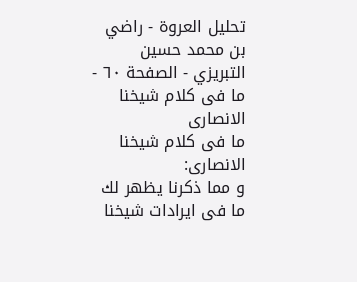تحليل العروة - راضي بن محمد حسين التبريزي - الصفحة ٦٠ - ما فى كلام شيخنا الانصارى
ما فى كلام شيخنا الانصارى:
و مما ذكرنا يظهر لك ما فى ايرادات شيخنا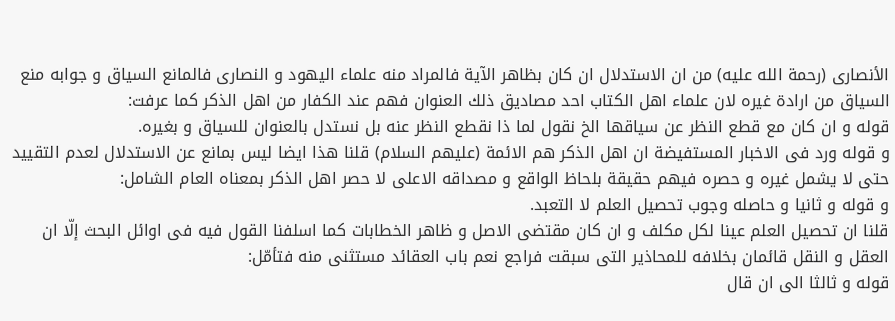الأنصارى (رحمة الله عليه) من ان الاستدلال ان كان بظاهر الآية فالمراد منه علماء اليهود و النصارى فالمانع السياق و جوابه منع السياق من ارادة غيره لان علماء اهل الكتاب احد مصاديق ذلك العنوان فهم عند الكفار من اهل الذكر كما عرفت:
قوله و ان كان مع قطع النظر عن سياقها الخ نقول لما ذا نقطع النظر عنه بل نستدل بالعنوان للسياق و بغيره.
و قوله ورد فى الاخبار المستفيضة ان اهل الذكر هم الائمة (عليهم السلام) قلنا هذا ايضا ليس بمانع عن الاستدلال لعدم التقييد حتى لا يشمل غيره و حصره فيهم حقيقة بلحاظ الواقع و مصداقه الاعلى لا حصر اهل الذكر بمعناه العام الشامل:
و قوله و ثانيا و حاصله وجوب تحصيل العلم لا التعبد.
قلنا ان تحصيل العلم عينا لكل مكلف و ان كان مقتضى الاصل و ظاهر الخطابات كما اسلفنا القول فيه فى اوائل البحث إلّا ان العقل و النقل قائمان بخلافه للمحاذير التى سبقت فراجع نعم باب العقائد مستثنى منه فتأمّل:
قوله و ثالثا الى ان قال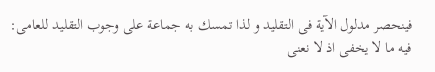فينحصر مدلول الآية فى التقليد و لذا تمسك به جماعة على وجوب التقليد للعامى:
فيه ما لا يخفى اذ لا نعنى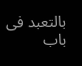بالتعبد فى باب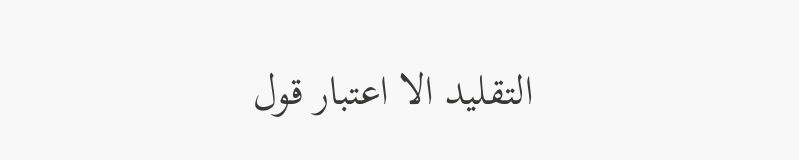التقليد الا اعتبار قول